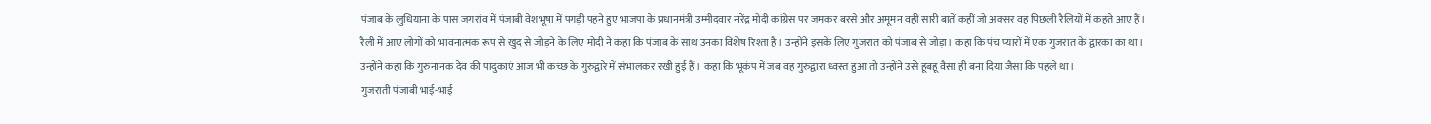पंजाब के लुधियाना के पास जगरांव में पंजाबी वेशभूषा में पगड़ी पहने हुए भाजपा के प्रधानमंत्री उम्मीदवार नरेंद्र मोदी कांग्रेस पर जमकर बरसे और अमूमन वही सारी बातें कहीं जो अक्सर वह पिछली रैलियों में कहते आए हैं।
रैली में आए लोगों को भावनात्मक रूप से खुद से जोड़ने के लिए मोदी ने कहा कि पंजाब के साथ उनका विशेष रिश्ता है। उन्होंने इसके लिए गुजरात को पंजाब से जोड़ा। कहा कि पंच प्यारों में एक गुजरात के द्वारका का था।
उन्होंने कहा कि गुरुनानक देव की पादुकाएं आज भी कच्छ के गुरुद्वारे में संभालकर रखी हुई हैं। कहा कि भूकंप में जब वह गुरुद्वारा ध्वस्त हुआ तो उन्होंने उसे हूबहू वैसा ही बना दिया जैसा कि पहले था।
गुजराती पंजाबी भाई-भाई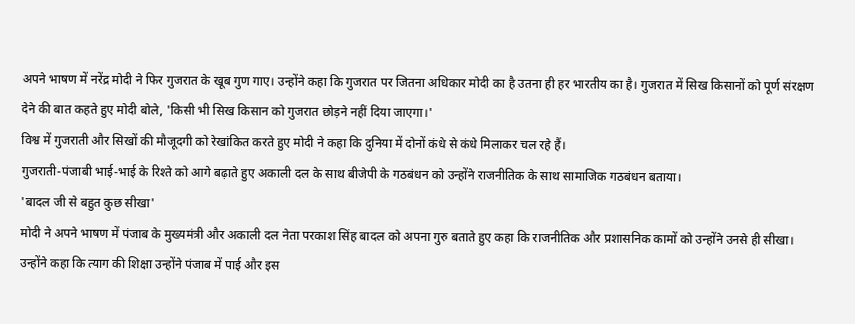अपने भाषण में नरेंद्र मोदी ने फिर गुजरात के खूब गुण गाए। उन्होंने कहा कि गुजरात पर जितना अधिकार मोदी का है उतना ही हर भारतीय का है। गुजरात में सिख किसानों को पूर्ण संरक्षण देने की बात कहते हुए मोदी बोले, 'किसी भी सिख किसान को गुजरात छोड़ने नहीं दिया जाएगा।'
विश्व में गुजराती और सिखों की मौजूदगी को रेखांकित करते हुए मोदी ने कहा कि दुनिया में दोनों कंधे से कंधे मिलाकर चल रहे हैं।
गुजराती-पंजाबी भाई-भाई के रिश्ते को आगे बढ़ाते हुए अकाली दल के साथ बीजेपी के गठबंधन को उन्होंने राजनीतिक के साथ सामाजिक गठबंधन बताया।
'बादल जी से बहुत कुछ सीखा'
मोदी ने अपने भाषण में पंजाब के मुख्यमंत्री और अकाली दल नेता परकाश सिंह बादल को अपना गुरु बताते हुए कहा कि राजनीतिक और प्रशासनिक कामों को उन्होंने उनसे ही सीखा। उन्होंने कहा कि त्याग की शिक्षा उन्होंने पंजाब में पाई और इस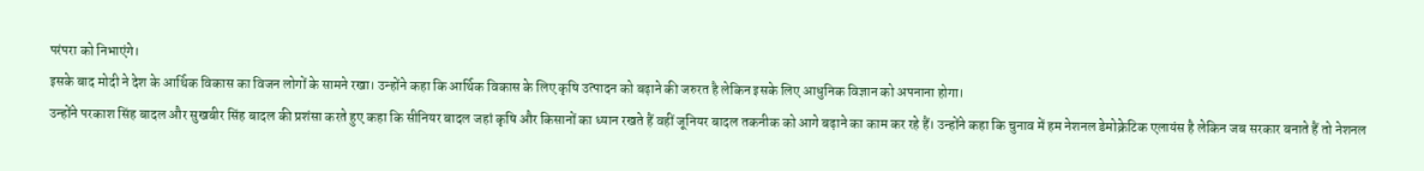परंपरा को निभाएंगे।
इसके बाद मोदी ने देश के आर्थिक विकास का विजन लोगों के सामने रखा। उन्होंने कहा कि आर्थिक विकास के लिए कृषि उत्पादन को बढ़ाने की जरुरत है लेकिन इसके लिए आधुनिक विज्ञान को अपनाना होगा।
उन्होंने परकाश सिंह बादल और सुखबीर सिंह बादल की प्रशंसा करते हुए कहा कि सीनियर बादल जहां कृषि और किसानों का ध्यान रखते हैं वहीं जूनियर बादल तकनीक को आगे बढ़ाने का काम कर रहे हैं। उन्होंने कहा कि चुनाव में हम नेशनल डेमोक्रेटिक एलायंस है लेकिन जब सरकार बनाते हैं तो नेशनल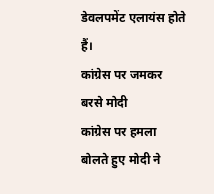डेवलपमेंट एलायंस होते हैं।
कांग्रेस पर जमकर बरसे मोदी
कांग्रेस पर हमला बोलते हुए मोदी ने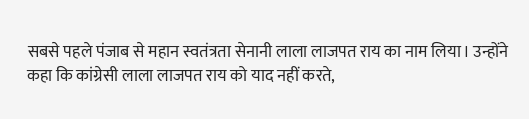सबसे पहले पंजाब से महान स्वतंत्रता सेनानी लाला लाजपत राय का नाम लिया। उन्होंने कहा कि कांग्रेसी लाला लाजपत राय को याद नहीं करते,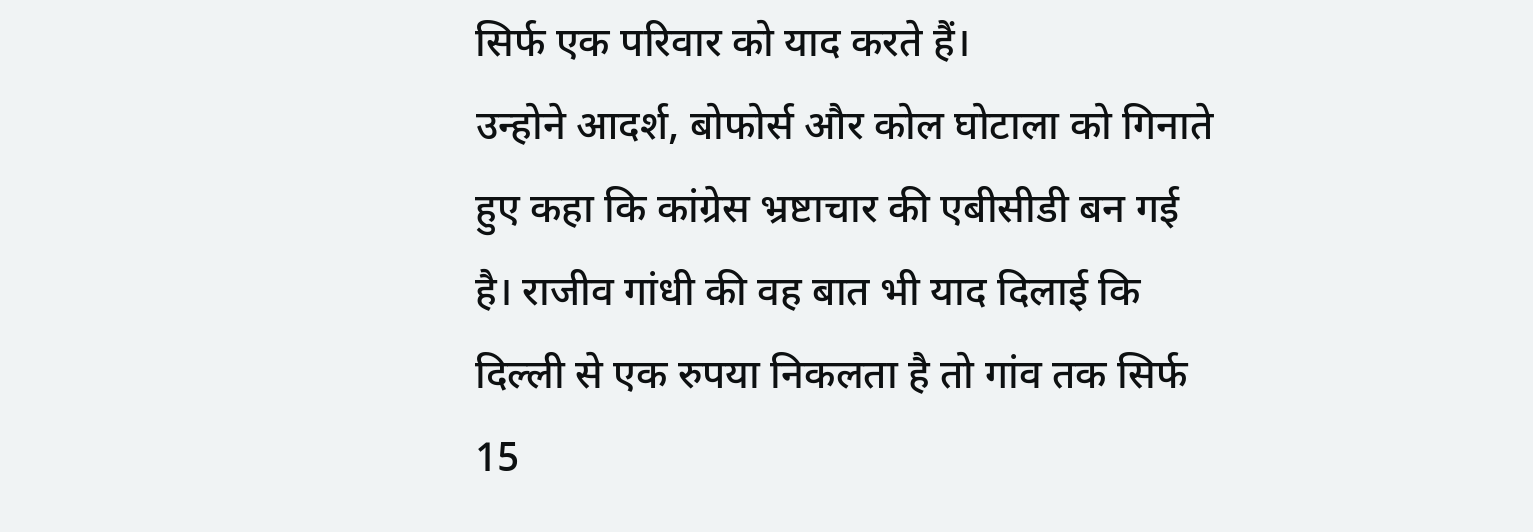सिर्फ एक परिवार को याद करते हैं।
उन्होने आदर्श, बोफोर्स और कोल घोटाला को गिनाते हुए कहा कि कांग्रेस भ्रष्टाचार की एबीसीडी बन गई है। राजीव गांधी की वह बात भी याद दिलाई कि दिल्ली से एक रुपया निकलता है तो गांव तक सिर्फ 15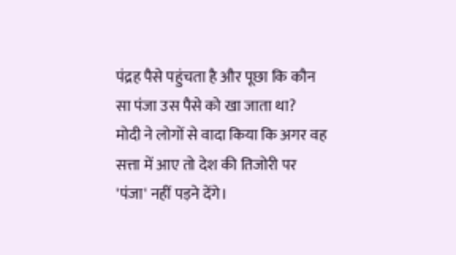पंद्रह पैसे पहुंचता है और पूछा कि कौन सा पंजा उस पैसे को खा जाता था?
मोदी ने लोगों से वादा किया कि अगर वह सत्ता में आए तो देश की तिजोरी पर 'पंजा' नहीं पड़ने देंगे।